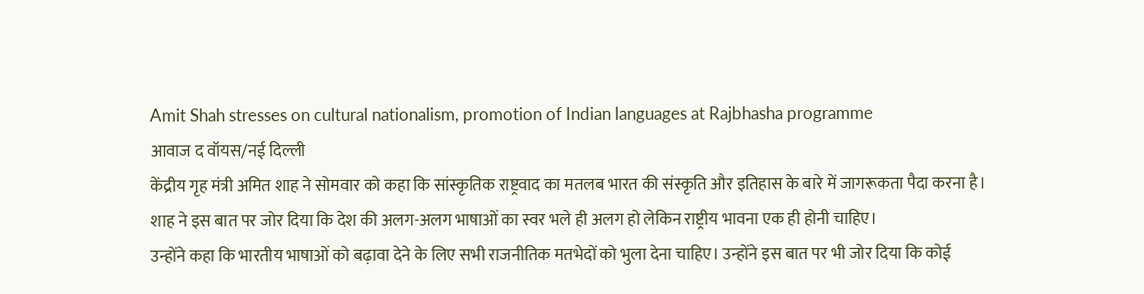Amit Shah stresses on cultural nationalism, promotion of Indian languages at Rajbhasha programme
आवाज द वॉयस/नई दिल्ली
केंद्रीय गृह मंत्री अमित शाह ने सोमवार को कहा कि सांस्कृतिक राष्ट्रवाद का मतलब भारत की संस्कृति और इतिहास के बारे में जागरूकता पैदा करना है।
शाह ने इस बात पर जोर दिया कि देश की अलग-अलग भाषाओं का स्वर भले ही अलग हो लेकिन राष्ट्रीय भावना एक ही होनी चाहिए।
उन्होंने कहा कि भारतीय भाषाओं को बढ़ावा देने के लिए सभी राजनीतिक मतभेदों को भुला देना चाहिए। उन्होंने इस बात पर भी जोर दिया कि कोई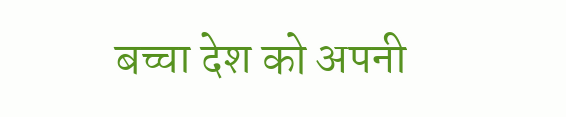बच्चा देश को अपनी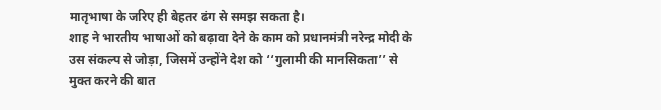मातृभाषा के जरिए ही बेहतर ढंग से समझ सकता है।
शाह ने भारतीय भाषाओं को बढ़ावा देने के काम को प्रधानमंत्री नरेन्द्र मोदी के उस संकल्प से जोड़ा, जिसमें उन्होंने देश को ‘‘गुलामी की मानसिकता’’ से मुक्त करने की बात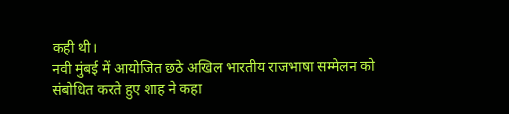कही थी।
नवी मुंबई में आयोजित छठे अखिल भारतीय राजभाषा सम्मेलन को संबोधित करते हुए शाह ने कहा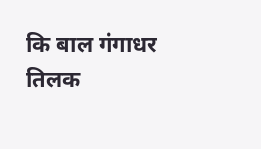कि बाल गंगाधर तिलक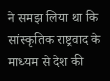ने समझ लिया था कि सांस्कृतिक राष्ट्रवाद के माध्यम से देश की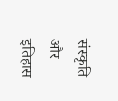संस्कृति और इतिहास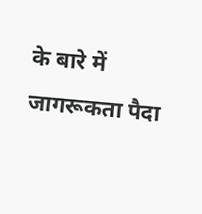के बारे में जागरूकता पैदा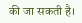की जा सकती है।